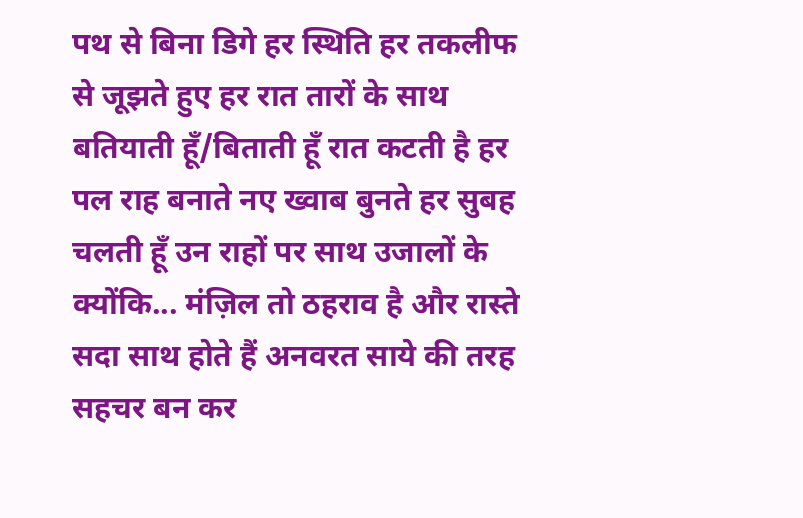पथ से बिना डिगे हर स्थिति हर तकलीफ से जूझते हुए हर रात तारों के साथ बतियाती हूँ/बिताती हूँ रात कटती है हर पल राह बनाते नए ख्वाब बुनते हर सुबह चलती हूँ उन राहों पर साथ उजालों के क्योंकि... मंज़िल तो ठहराव है और रास्ते सदा साथ होते हैं अनवरत साये की तरह सहचर बन कर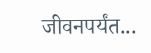जीवनपर्यंत...